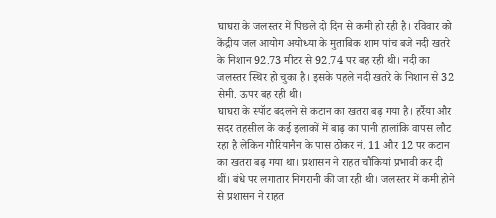घाघरा के जलस्तर में पिछले दो दिन से कमी हो रही है। रविवार को केंद्रीय जल आयोग अयोध्या के मुताबिक शाम पांच बजे नदी खतरे के निशान 92.73 मीटर से 92.74 पर बह रही थी। नदी का जलस्तर स्थिर हो चुका है। इसके पहले नदी खतरे के निशान से 32 सेमी. ऊपर बह रही थी।
घाघरा के स्पॉट बदलने से कटान का खतरा बढ़ गया है। हर्रैया और सदर तहसील के कई इलाकों में बाढ़ का पानी हालांकि वापस लौट रहा है लेकिन गौरियानैन के पास ठोकर नं. 11 और 12 पर कटान का खतरा बढ़ गया था। प्रशासन ने राहत चौकियां प्रभावी कर दी थीं। बंधे पर लगातार निगरानी की जा रही थी। जलस्तर में कमी होने से प्रशासन ने राहत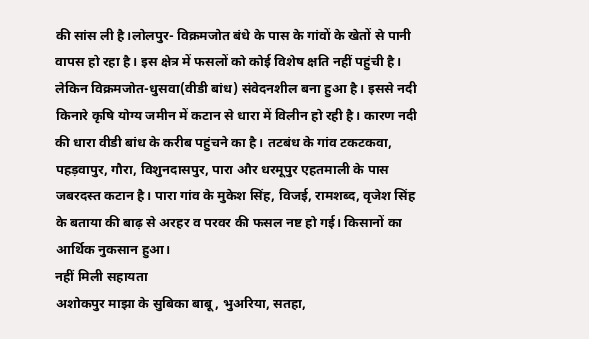की सांस ली है।लोलपुर- विक्रमजोत बंधे के पास के गांवों के खेतों से पानी वापस हो रहा है। इस क्षेत्र में फसलों को कोई विशेष क्षति नहीं पहुंची है। लेकिन विक्रमजोत-धुसवा(वीडी बांध) संवेदनशील बना हुआ है। इससे नदी किनारे कृषि योग्य जमीन में कटान से धारा में विलीन हो रही है। कारण नदी की धारा वीडी बांध के करीब पहुंचने का है। तटबंध के गांव टकटकवा, पहड़वापुर, गौरा, विशुनदासपुर, पारा और धरमूपुर एहतमाली के पास जबरदस्त कटान है। पारा गांव के मुकेश सिंह, विजई, रामशब्द, वृजेश सिंह के बताया की बाढ़ से अरहर व परवर की फसल नष्ट हो गई। किसानों का आर्थिक नुकसान हुआ।
नहीं मिली सहायता
अशोकपुर माझा के सुबिका बाबू, भुअरिया, सतहा,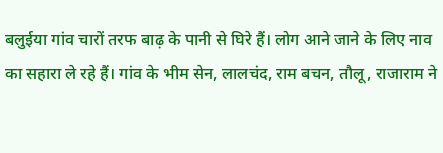बलुईया गांव चारों तरफ बाढ़ के पानी से घिरे हैं। लोग आने जाने के लिए नाव का सहारा ले रहे हैं। गांव के भीम सेन, लालचंद, राम बचन, तौलू, राजाराम ने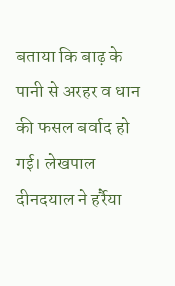बताया कि बाढ़ के पानी से अरहर व धान की फसल बर्वाद हो गई। लेखपाल दीनदयाल ने हर्रैया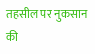तहसील पर नुकसान की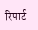रिपार्ट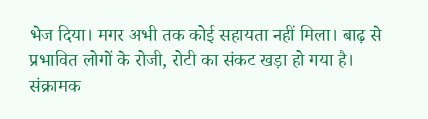भेज दिया। मगर अभी तक कोई सहायता नहीं मिला। बाढ़ से प्रभावित लोगों के रोजी, रोटी का संकट खड़ा हो गया है। संक्रामक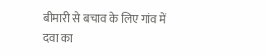बीमारी से बचाव के लिए गांव में दवा का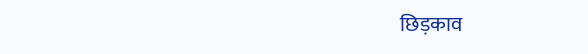छिड़काव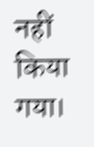नहीं किया गया।